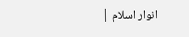انوار اسلام |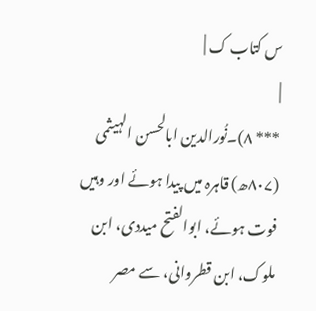س کتاب ک |
|
*** ۸)۔نُورالدین ابالحسن الہیثمی (۸۰۷ھ) قاہرہ میں پیدا ہوئے اور وہیں فوت ہوئے، ابوالفتح میددی، ابن ملوک، ابن قطروانی، سے مصر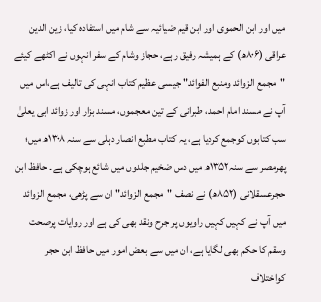میں اور ابن الحموی اور ابن قیم ضیائیہ سے شام میں استفادہ کیا، زین الدین عراقی (۸۰۶ھ) کے ہمیشہ رفیق رہے، حجاز وشام کے سفر انہوں نے اکٹھے کیئے "مجمع الزوائد ومنبع الفوائد" جیسی عظیم کتاب انہی کی تالیف ہے،اس میں آپ نے مسند امام احمد، طبرانی کے تین معجموں، مسند بزار اور زوائد ابی یعلیٰ سب کتابوں کوجمع کردیا ہے، یہ کتاب مطبع انصار دہلی سے سنہ ۱۳۰۸ھ میں؛ پھرمصر سے سنہ۱۳۵۲ھ میں دس ضخیم جلدوں میں شائع ہوچکی ہے۔ حافظ ابن حجرعسقلانی (۸۵۲ھ) نے نصف "مجمع الزوائد" ان سے پڑھی، مجمع الزوائد میں آپ نے کہیں کہیں راویوں پر جرح ونقد بھی کی ہے اور روایات پرصحت وسقم کا حکم بھی لگایا ہے، ان میں سے بعض امور میں حافظ ابن حجر کواختلاف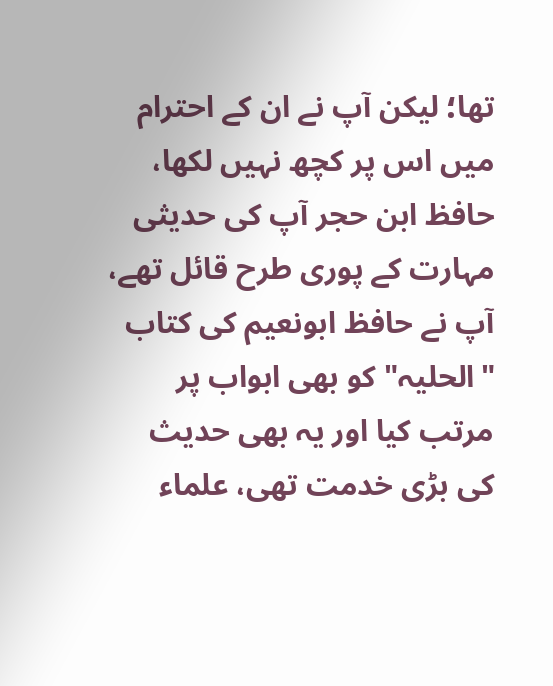تھا؛ لیکن آپ نے ان کے احترام میں اس پر کچھ نہیں لکھا، حافظ ابن حجر آپ کی حدیثی مہارت کے پوری طرح قائل تھے، آپ نے حافظ ابونعیم کی کتاب "الحلیہ" کو بھی ابواب پر مرتب کیا اور یہ بھی حدیث کی بڑی خدمت تھی، علماء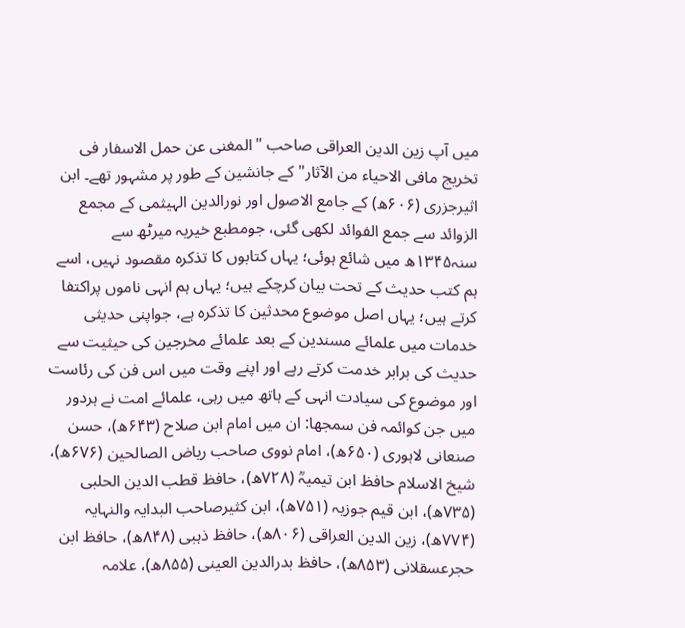میں آپ زین الدین العراقی صاحب "المغنی عن حمل الاسفار فی تخریج مافی الاحیاء من الآثار" کے جانشین کے طور پر مشہور تھے۔ ابن اثیرجزری (۶۰۶ھ) کے جامع الاصول اور نورالدین الہیثمی کے مجمع الزوائد سے جمع الفوائد لکھی گئی، جومطبع خیریہ میرٹھ سے سنہ۱۳۴۵ھ میں شائع ہوئی؛ یہاں کتابوں کا تذکرہ مقصود نہیں، اسے ہم کتب حدیث کے تحت بیان کرچکے ہیں؛ یہاں ہم انہی ناموں پراکتفا کرتے ہیں؛ یہاں اصل موضوع محدثین کا تذکرہ ہے، جواپنی حدیثی خدمات میں علمائے مسندین کے بعد علمائے مخرجین کی حیثیت سے حدیث کی برابر خدمت کرتے رہے اور اپنے وقت میں اس فن کی رئاست اور موضوع کی سیادت انہی کے ہاتھ میں رہی، علمائے امت نے ہردور میں جن کوائمہ فن سمجھا: ان میں امام ابن صلاح (۶۴۳ھ)، حسن صنعانی لاہوری (۶۵۰ھ)، امام نووی صاحب ریاض الصالحین (۶۷۶ھ)، شیخ الاسلام حافظ ابن تیمیہؒ (۷۲۸ھ)، حافظ قطب الدین الحلبی (۷۳۵ھ)، ابن قیم جوزیہ (۷۵۱ھ)، ابن کثیرصاحب البدایہ والنہایہ (۷۷۴ھ)، زین الدین العراقی (۸۰۶ھ)، حافظ ذہبی (۸۴۸ھ)، حافظ ابن حجرعسقلانی (۸۵۳ھ)، حافظ بدرالدین العینی (۸۵۵ھ)، علامہ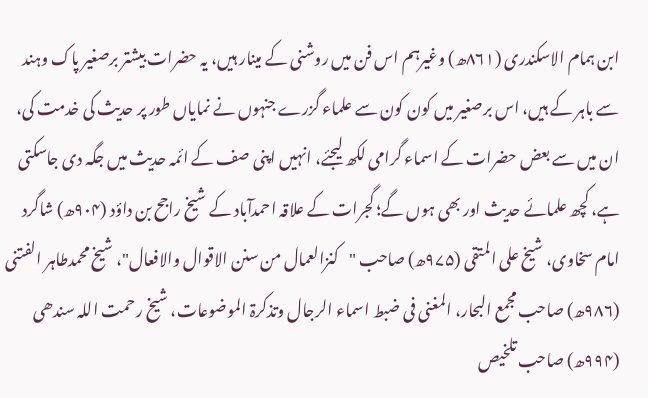ابن ہمام الاسکندری (۸۶۱ھ) وغیرہم اس فن میں روشنی کے مینار ہیں، یہ حضرات بیشتر برصغیر پاک وہند سے باہر کے ہیں، اس برصغیر میں کون کون سے علماء گزرے جنہوں نے نمایاں طور پر حدیث کی خدمت کی، ان میں سے بعض حضرات کے اسماء گرامی لکھ لیجئے، انہیں اپنی صف کے ائمہ حدیث میں جگہ دی جاسکتی ہے، کچھ علمائے حدیث اور بھی ہوں گے؛ گجرات کے علاقہ احمدآباد کے شیخ راجح بن داؤد (۹۰۴ھ) شاگرد امام سخاوی، شیخ علی المتقی (۹۷۵ھ) صاحب "کنزالعمال من سنن الاقوال والافعال"، شیخ محمدطاہر الفتنی (۹۸۶ھ) صاحب مجمع البحار، المغنی فی ضبط اسماء الرجال وتذکرۃ الموضوعات، شیخ رحمت اللہ سندھی (۹۹۴ھ) صاحب تلخیص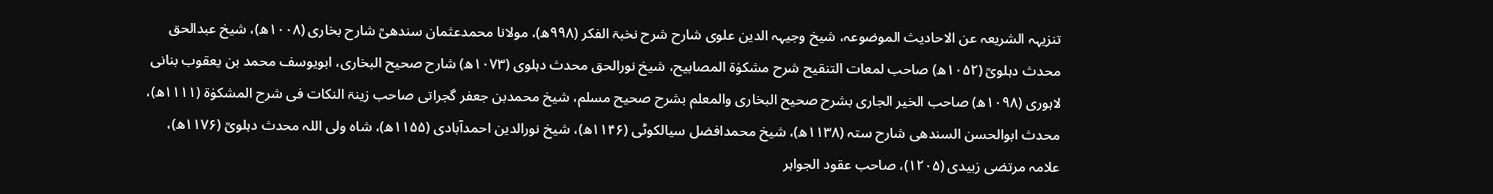تنزیہہ الشریعہ عن الاحادیث الموضوعہ، شیخ وجیہہ الدین علوی شارح شرح نخبۃ الفکر (۹۹۸ھ)، مولانا محمدعثمان سندھیؒ شارح بخاری (۱۰۰۸ھ)، شیخ عبدالحق محدث دہلویؒ (۱۰۵۲ھ) صاحب لمعات التنقیح شرح مشکوٰۃ المصابیح، شیخ نورالحق محدث دہلوی (۱۰۷۳ھ) شارح صحیح البخاری، ابویوسف محمد بن یعقوب بنانی لاہوری (۱۰۹۸ھ) صاحب الخیر الجاری بشرح صحیح البخاری والمعلم بشرح صحیح مسلم، شیخ محمدبن جعفر گجراتی صاحب زینۃ النکات فی شرح المشکوٰۃ (۱۱۱۱ھ)، محدث ابوالحسن السندھی شارح ستہ (۱۱۳۸ھ)، شیخ محمدافضل سیالکوٹی (۱۱۴۶ھ)، شیخ نورالدین احمدآبادی (۱۱۵۵ھ)، شاہ ولی اللہ محدث دہلویؒ (۱۱۷۶ھ)، علامہ مرتضی زبیدی (۱۲۰۵)، صاحب عقود الجواہر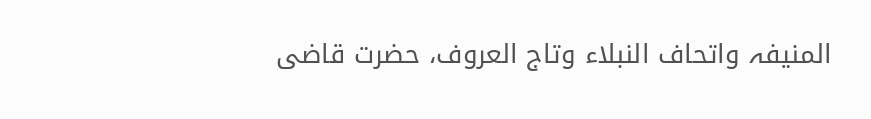المنیفہ واتحاف النبلاء وتاج العروف، حضرت قاضی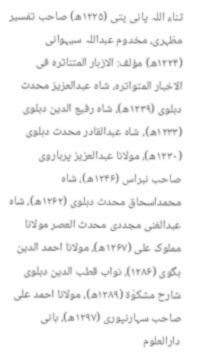ثناء اللہ پانی پتی (۱۲۲۵ھ) صاحب تفسیر مظہری، مخدوم عبداللہ سیہوانی (۱۲۲۴ھ) مؤلف: الازہار المتناثرہ فی الاخبار المتواترہ، شاہ عبدالعزیز محدث دہلوی (۱۲۳۹ھ)، شاہ رفیع الدین دہلوی (۱۲۳۳ھ)، شاہ عبدالقادر محدث دہلوی (۱۲۳۰ھ)، مولانا عبدالعزیز پرہاروی صاحب نبراس (۱۲۴۶ھ)، شاہ محمداسحاق محدث دہلوی (۱۲۶۲ھ)، شاہ عبدالغنی مجددی محدث العصر مولانا مملوک علی (۱۲۶۷ھ)، مولانا احمد الدین بگوی (۱۲۸۶)، نواب قطب الدین دہلوی شارح مشکوٰۃ (۱۲۸۹ھ)، مولانا احمد علی صاحب سہارنپوری (۱۲۹۷ھ)، بانی دارالعلوم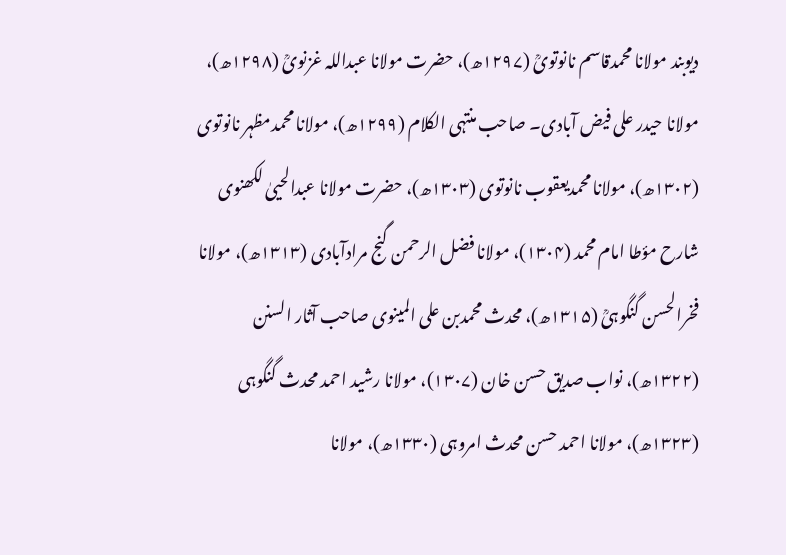دیوبند مولانا محمدقاسم نانوتویؒ (۱۲۹۷ھ)، حضرت مولانا عبداللہ غزنویؒ (۱۲۹۸ھ)، مولانا حیدر علی فیض آبادی۔ صاحب منتہی الکلام (۱۲۹۹ھ)، مولانا محمدمظہر نانوتوی (۱۳۰۲ھ)، مولانا محمدیعقوب نانوتوی (۱۳۰۳ھ)، حضرت مولانا عبدالحییٰ لکھنوی شارح مؤطا امام محمد (۱۳۰۴)، مولانا فضل الرحمن گنج مرادآبادی (۱۳۱۳ھ)، مولانا فخرالحسن گنگوہیؒ (۱۳۱۵ھ)، محدث محمدبن علی المینوی صاحب آثار السنن (۱۳۲۲ھ)، نواب صدیق حسن خان (۱۳۰۷)، مولانا رشید احمد محدث گنگوہی (۱۳۲۳ھ)، مولانا احمد حسن محدث امروہی (۱۳۳۰ھ)، مولانا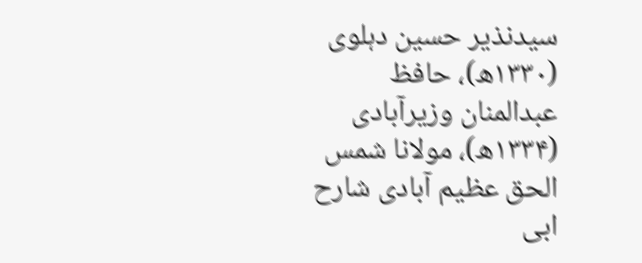سیدنذیر حسین دہلوی (۱۳۳۰ھ)، حافظ عبدالمنان وزیرآبادی (۱۳۳۴ھ)، مولانا شمس الحق عظیم آبادی شارح ابی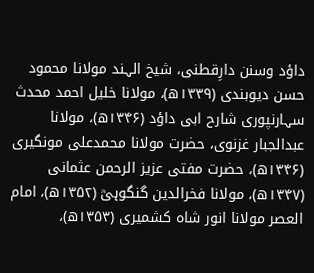داؤد وسنن دارِقطنی، شیخ الہند مولانا محمود حسن دیوبندی (۱۳۳۹ھ)، مولانا خلیل احمد محدث سہارنپوری شارح ابی داؤد (۱۳۴۶ھ)، مولانا عبدالجبار غزنوی، حضرت مولانا محمدعلی مونگیری (۱۳۴۶ھ)، حضرت مفتی عزیز الرحمن عثمانی (۱۳۴۷ھ)، مولانا فخرالدین گنگوہیؒ (۱۳۵۲ھ)، امام العصر مولانا انور شاہ کشمیری (۱۳۵۳ھ)،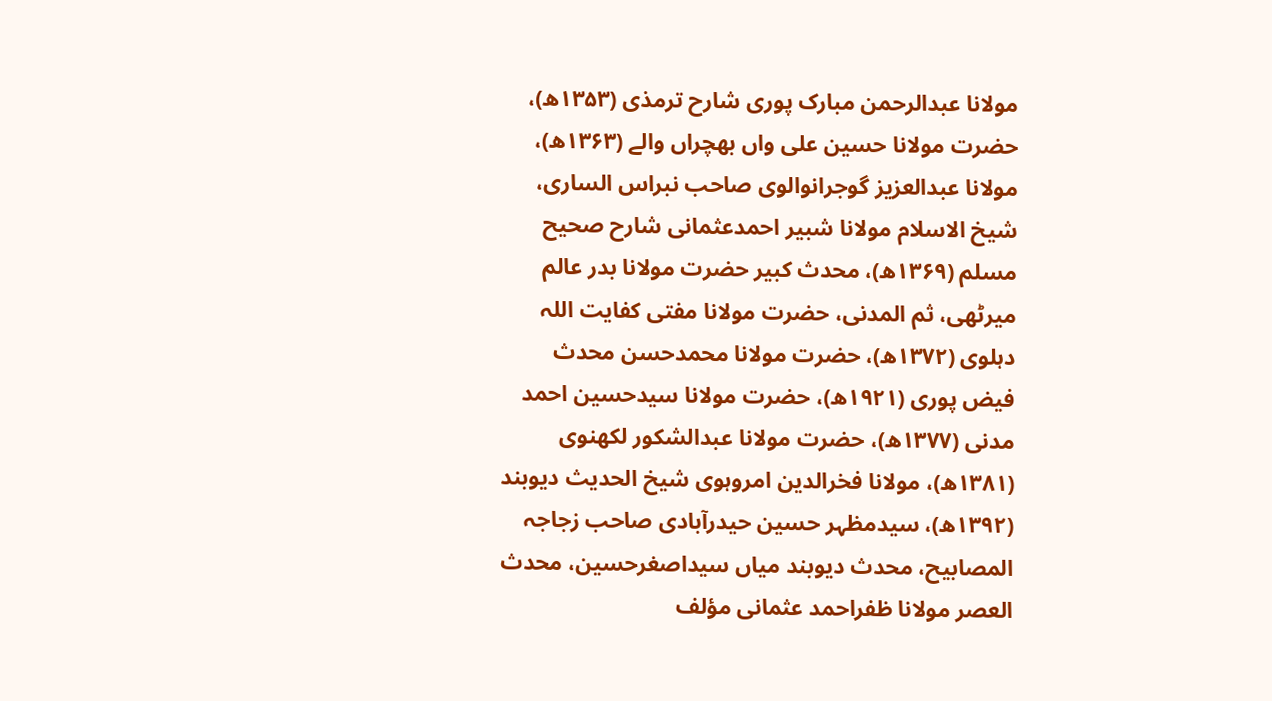مولانا عبدالرحمن مبارک پوری شارح ترمذی (۱۳۵۳ھ)، حضرت مولانا حسین علی واں بھچراں والے (۱۳۶۳ھ)، مولانا عبدالعزیز گوجرانوالوی صاحب نبراس الساری، شیخ الاسلام مولانا شبیر احمدعثمانی شارح صحیح مسلم (۱۳۶۹ھ)، محدث کبیر حضرت مولانا بدر عالم میرٹھی، ثم المدنی، حضرت مولانا مفتی کفایت اللہ دہلوی (۱۳۷۲ھ)، حضرت مولانا محمدحسن محدث فیض پوری (۱۹۲۱ھ)، حضرت مولانا سیدحسین احمد مدنی (۱۳۷۷ھ)، حضرت مولانا عبدالشکور لکھنوی (۱۳۸۱ھ)، مولانا فخرالدین امروہوی شیخ الحدیث دیوبند (۱۳۹۲ھ)، سیدمظہر حسین حیدرآبادی صاحب زجاجہ المصابیح، محدث دیوبند میاں سیداصغرحسین، محدث العصر مولانا ظفراحمد عثمانی مؤلف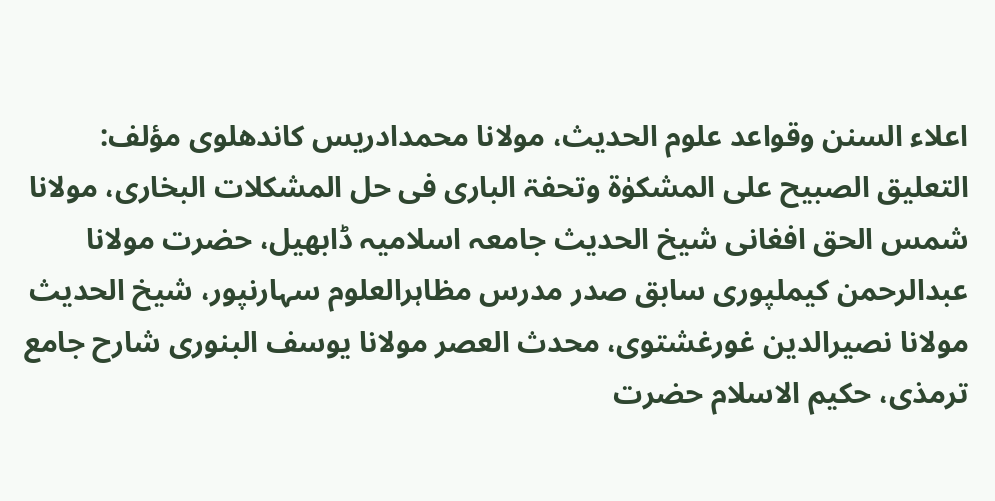اعلاء السنن وقواعد علوم الحدیث، مولانا محمدادریس کاندھلوی مؤلف: التعلیق الصبیح علی المشکوٰۃ وتحفۃ الباری فی حل المشکلات البخاری، مولانا شمس الحق افغانی شیخ الحدیث جامعہ اسلامیہ ڈابھیل، حضرت مولانا عبدالرحمن کیملپوری سابق صدر مدرس مظاہرالعلوم سہارنپور، شیخ الحدیث مولانا نصیرالدین غورغشتوی، محدث العصر مولانا یوسف البنوری شارح جامع ترمذی، حکیم الاسلام حضرت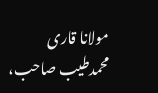مولانا قاری محمدطیب صاحب،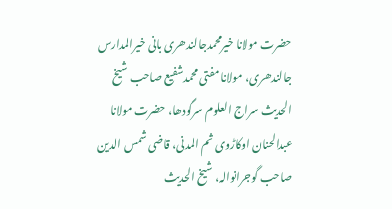حضرت مولانا خیرمحمدجالندھری بانی خیرالمدارس جالندھری، مولانا مفتی محمدشفیع صاحب شیخ الحدیث سراج العلوم سرگودھا، حضرت مولانا عبدالحنان اوکاڑوی ثم المدنی، قاضی شمس الدین صاحب گوجرانوالہ، شیخ الحدیث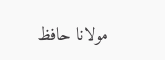مولانا حافظ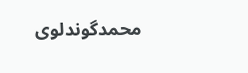محمدگوندلوی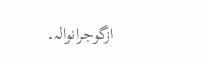ازگوجرانوالہ۔